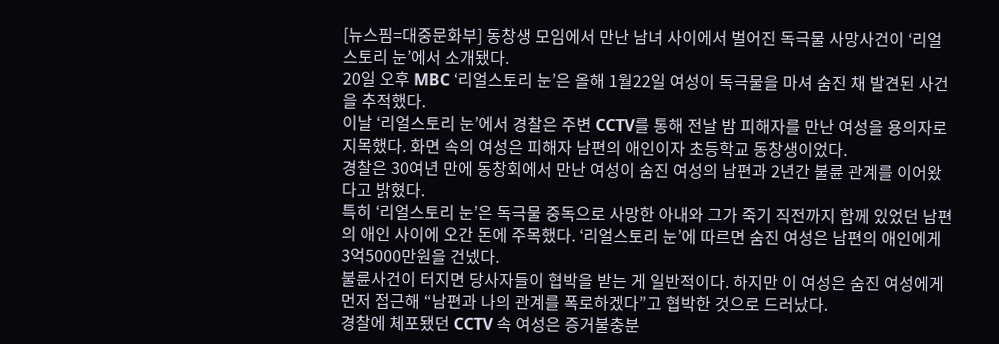[뉴스핌=대중문화부] 동창생 모임에서 만난 남녀 사이에서 벌어진 독극물 사망사건이 ‘리얼스토리 눈’에서 소개됐다.
20일 오후 MBC ‘리얼스토리 눈’은 올해 1월22일 여성이 독극물을 마셔 숨진 채 발견된 사건을 추적했다.
이날 ‘리얼스토리 눈’에서 경찰은 주변 CCTV를 통해 전날 밤 피해자를 만난 여성을 용의자로 지목했다. 화면 속의 여성은 피해자 남편의 애인이자 초등학교 동창생이었다.
경찰은 30여년 만에 동창회에서 만난 여성이 숨진 여성의 남편과 2년간 불륜 관계를 이어왔다고 밝혔다.
특히 ‘리얼스토리 눈’은 독극물 중독으로 사망한 아내와 그가 죽기 직전까지 함께 있었던 남편의 애인 사이에 오간 돈에 주목했다. ‘리얼스토리 눈’에 따르면 숨진 여성은 남편의 애인에게 3억5000만원을 건넸다.
불륜사건이 터지면 당사자들이 협박을 받는 게 일반적이다. 하지만 이 여성은 숨진 여성에게 먼저 접근해 “남편과 나의 관계를 폭로하겠다”고 협박한 것으로 드러났다.
경찰에 체포됐던 CCTV 속 여성은 증거불충분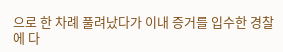으로 한 차례 풀려났다가 이내 증거를 입수한 경찰에 다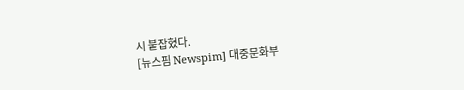시 붙잡혔다.
[뉴스핌 Newspim] 대중문화부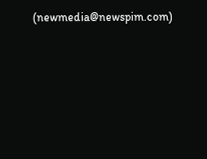(newmedia@newspim.com)